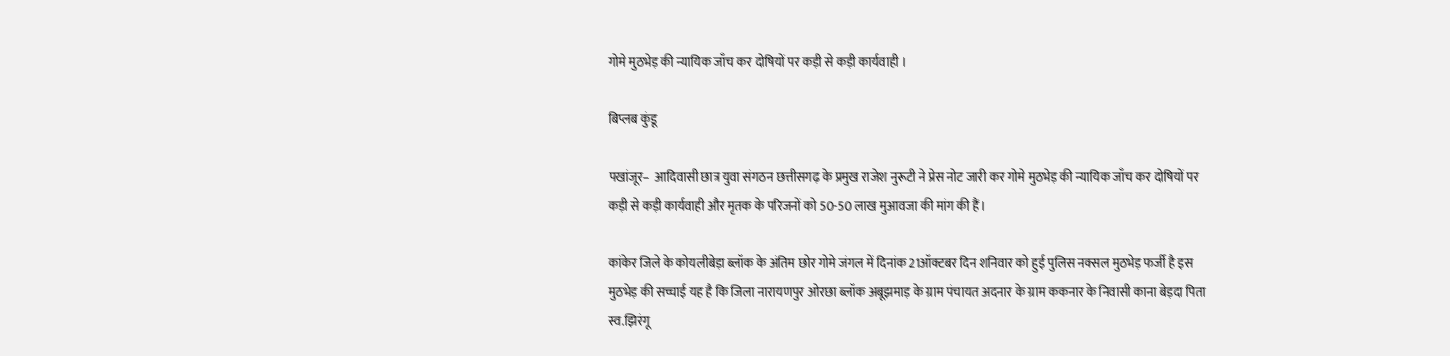गोमे मुठभेड़ की न्यायिक जाँच कर दोषियों पर कड़ी से कड़ी कार्यवाही ।

बिप्लब कुंडू

पखांजूर–  आदिवासी छात्र युवा संगठन छत्तीसगढ़ के प्रमुख राजेश नुरूटी ने प्रेस नोट जारी कर गोमे मुठभेड़ की न्यायिक जाँच कर दोषियों पर कड़ी से कड़ी कार्यवाही और मृतक के परिजनों को 50-50 लाख मुआवजा की मांग की हैं।

कांकेर जिले के कोयलीबेड़ा ब्लॉक के अंतिम छोर गोमे जंगल में दिनांक 21ऑक्टबर दिन शनिवार को हुई पुलिस नक्सल मुठभेड़ फर्जी है इस मुठभेड़ की सच्चाई यह है कि जिला नारायणपुर ओरछा ब्लॉक अबूझमाड़ के ग्राम पंचायत अदनार के ग्राम ककनार के निवासी काना बेड़दा पिता स्व.झिरंगू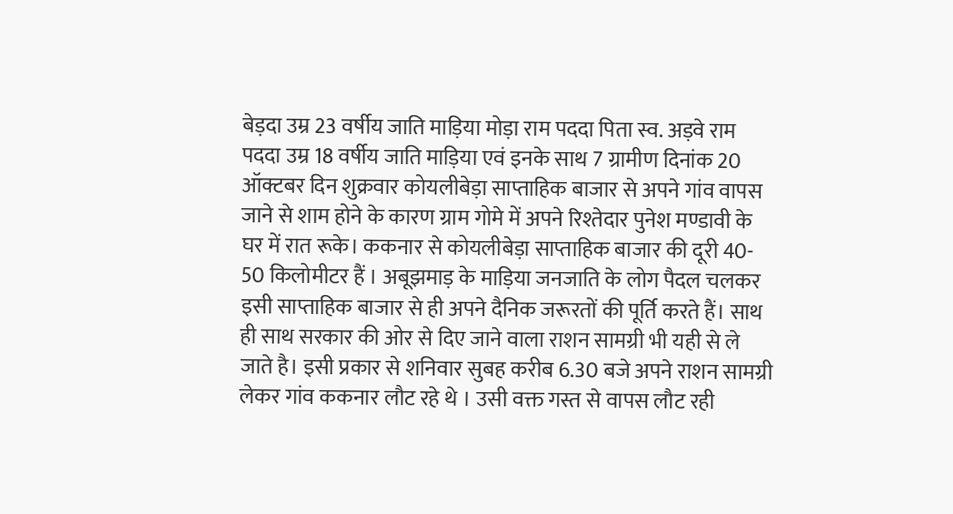बेड़दा उम्र 23 वर्षीय जाति माड़िया मोड़ा राम पददा पिता स्व. अड़वे राम पददा उम्र 18 वर्षीय जाति माड़िया एवं इनके साथ 7 ग्रामीण दिनांक 20 ऑक्टबर दिन शुक्रवार कोयलीबेड़ा साप्ताहिक बाजार से अपने गांव वापस जाने से शाम होने के कारण ग्राम गोमे में अपने रिश्तेदार पुनेश मण्डावी के घर में रात रूके। ककनार से कोयलीबेड़ा साप्ताहिक बाजार की दूरी 40- 50 किलोमीटर हैं । अबूझमाड़ के माड़िया जनजाति के लोग पैदल चलकर इसी साप्ताहिक बाजार से ही अपने दैनिक जरूरतों की पूर्ति करते हैं। साथ ही साथ सरकार की ओर से दिए जाने वाला राशन सामग्री भी यही से ले जाते है। इसी प्रकार से शनिवार सुबह करीब 6.30 बजे अपने राशन सामग्री लेकर गांव ककनार लौट रहे थे । उसी वक्त गस्त से वापस लौट रही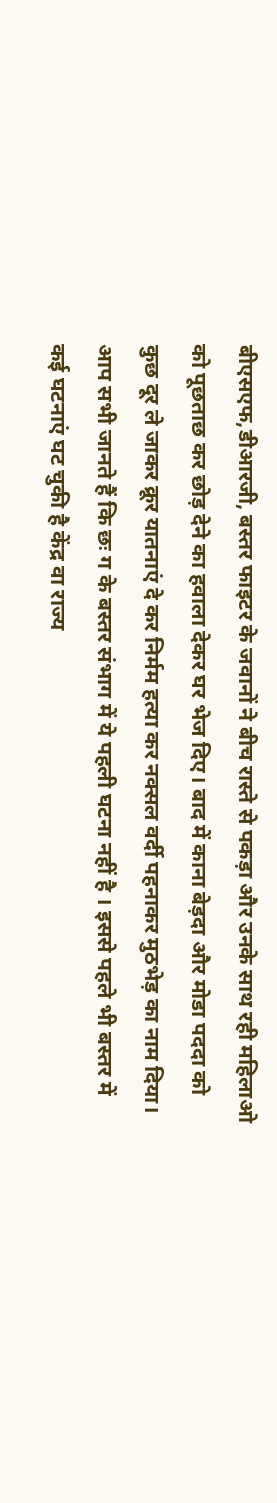बीएसएफ,डीआरजी, बस्तर फाइटर के जवानों ने बीच रास्ते से पकड़ा और उनके साथ रही महिलाओ को पूछताछ कर छोड़ देने का हवाला देकर घर भेज दिए। बाद में काना बेड़दा और मोडा पददा को कुछ दूर ले जाकर क्रूर यातनाएं दे कर निर्मम हत्या कर नक्सल वर्दी पहनाकर मुठभेड़ का नाम दिया।
आप सभी जानते हैं कि छः ग के बस्तर संभाग में ये पहली घटना नहीं है । इससे पहले भी बस्तर में कई घटनाएं घट चुकी है केंद्र वा राज्य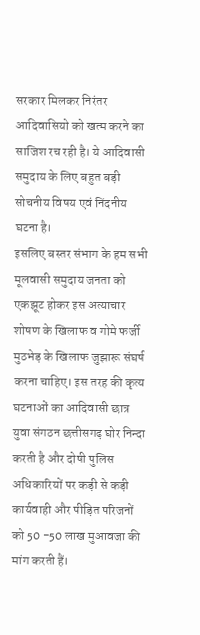सरकार मिलकर निरंतर आदिवासियो को खत्म करने का साजिश रच रही है। ये आदिवासी समुदाय के लिए बहुत बड़ी सोचनीय विषय एवं निंदनीय घटना है।
इसलिए बस्तर संभाग के हम सभी मूलवासी समुदाय जनता को एकझूट होकर इस अत्याचार शोषण के खिलाफ व गोमे फर्जी मुठभेड़ के खिलाफ जुझारू संघर्ष करना चाहिए। इस तरह की कृत्य घटनाओं का आदिवासी छात्र युवा संगठन छत्तीसगढ़ घोर निन्दा करती है और दोषी पुलिस अधिकारियों पर कड़ी से कड़ी कार्यवाही और पीड़ित परिजनों को 50 -50 लाख मुआवजा की मांग करती हैं।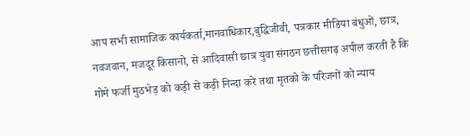आप सभी सामाजिक कार्यकर्ता,मानवाधिकार,बुद्धिजीवी, पत्रकार मीडिया बंधुओं, छात्र, नवजवान, मजदूर किसानो, से आदिवासी छात्र युवा संगठन छत्तीसगढ़ अपील करती है कि गोमे फर्जी मुठभेड़ को कड़ी से कड़ी निन्दा करे तथा मृतको के परिजनों को न्याय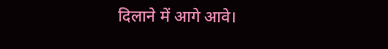दिलाने में आगे आवे।